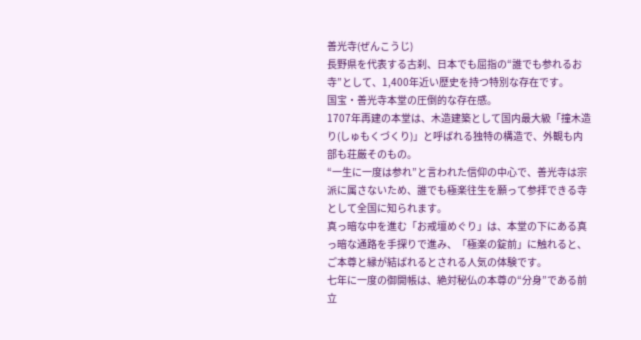善光寺(ぜんこうじ)
長野県を代表する古刹、日本でも屈指の“誰でも参れるお寺”として、1,400年近い歴史を持つ特別な存在です。
国宝・善光寺本堂の圧倒的な存在感。
1707年再建の本堂は、木造建築として国内最大級「撞木造り(しゅもくづくり)」と呼ばれる独特の構造で、外観も内部も荘厳そのもの。
“一生に一度は参れ”と言われた信仰の中心で、善光寺は宗派に属さないため、誰でも極楽往生を願って参拝できる寺として全国に知られます。
真っ暗な中を進む「お戒壇めぐり」は、本堂の下にある真っ暗な通路を手探りで進み、「極楽の錠前」に触れると、ご本尊と縁が結ばれるとされる人気の体験です。
七年に一度の御開帳は、絶対秘仏の本尊の“分身”である前立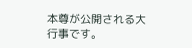本尊が公開される大行事です。